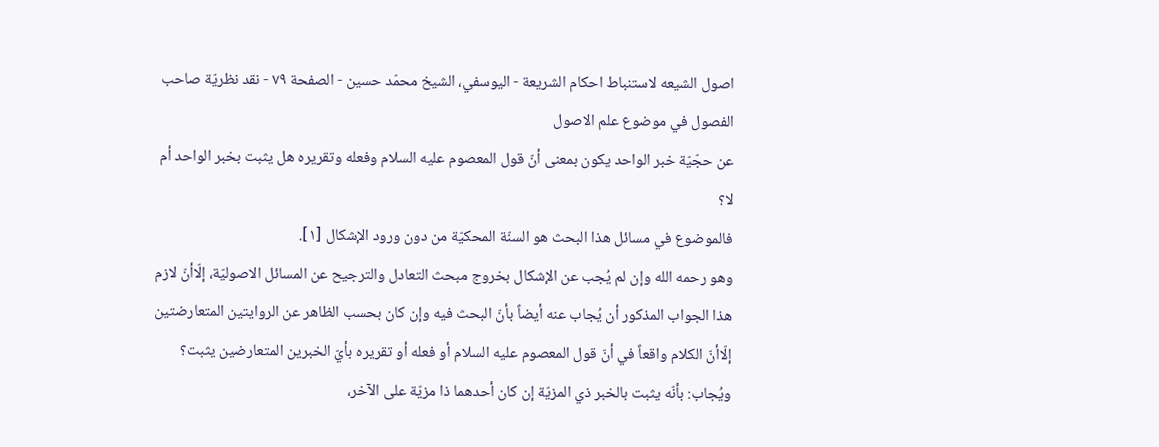اصول الشيعه لاستنباط احكام الشريعة - اليوسفي، الشيخ محمّد حسين - الصفحة ٧٩ - نقد نظريّة صاحب الفصول في موضوع علم الاصول
عن حجّيّة خبر الواحد يكون بمعنى أنّ قول المعصوم عليه السلام وفعله وتقريره هل يثبت بخبر الواحد أم لا؟
فالموضوع في مسائل هذا البحث هو السنّة المحكيّة من دون ورود الإشكال [١].
وهو رحمه الله وإن لم يُجب عن الإشكال بخروج مبحث التعادل والترجيح عن المسائل الاصوليّة، إلّاأنّ لازم هذا الجواب المذكور أن يُجاب عنه أيضاً بأنّ البحث فيه وإن كان بحسب الظاهر عن الروايتين المتعارضتين إلّاأنّ الكلام واقعاً في أنّ قول المعصوم عليه السلام أو فعله أو تقريره بأيّ الخبرين المتعارضين يثبت؟ ويُجاب: بأنّه يثبت بالخبر ذي المزيّة إن كان أحدهما ذا مزيّة على الآخر،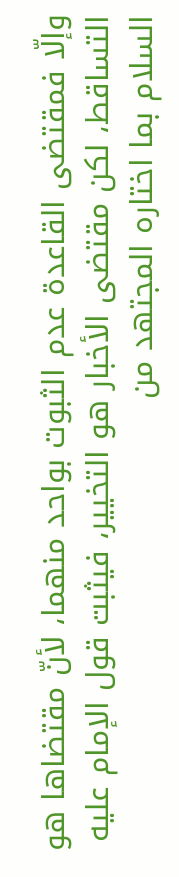وإلّا فمقتضى القاعدة عدم الثبوت بواحد منهما، لأنّ مقتضاها هو التساقط، لكن مقتضى الأخبار هو التخيير، فيثبت قول الإمام عليه السلام بما اختاره المجتهد من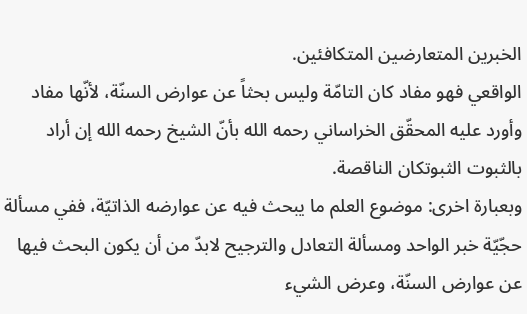الخبرين المتعارضين المتكافئين.
الواقعي فهو مفاد كان التامّة وليس بحثاً عن عوارض السنّة، لأنّها مفاد وأورد عليه المحقّق الخراساني رحمه الله بأنّ الشيخ رحمه الله إن أراد بالثبوت الثبوتكان الناقصة.
وبعبارة اخرى: موضوع العلم ما يبحث فيه عن عوارضه الذاتيّة، ففي مسألة حجّيّة خبر الواحد ومسألة التعادل والترجيح لابدّ من أن يكون البحث فيها عن عوارض السنّة، وعرض الشيء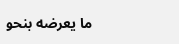ما يعرضه بنحو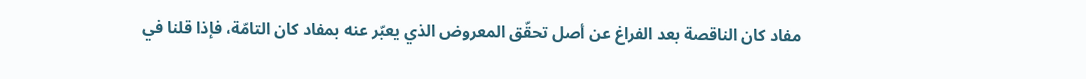مفاد كان الناقصة بعد الفراغ عن أصل تحقّق المعروض الذي يعبّر عنه بمفاد كان التامّة، فإذا قلنا في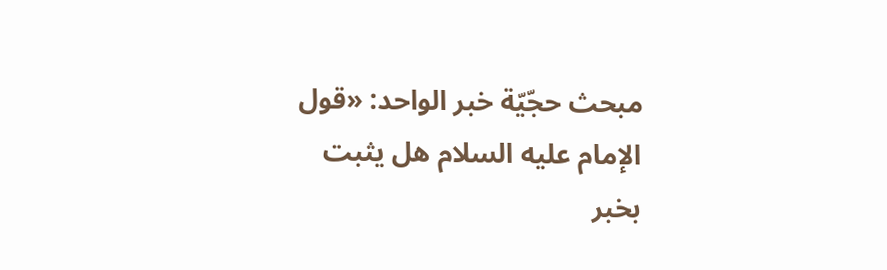مبحث حجّيّة خبر الواحد: «قول الإمام عليه السلام هل يثبت بخبر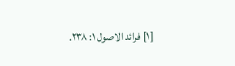[١] فرائد الاصول ١: ٢٣٨.